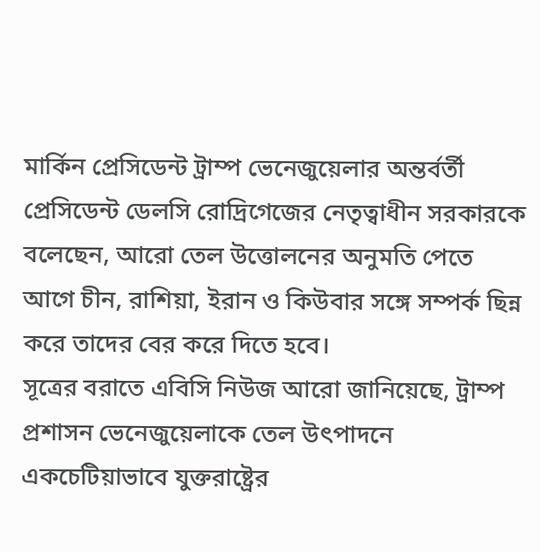মার্কিন প্রেসিডেন্ট ট্রাম্প ভেনেজুয়েলার অন্তর্বর্তী প্রেসিডেন্ট ডেলসি রোদ্রিগেজের নেতৃত্বাধীন সরকারকে বলেছেন, আরো তেল উত্তোলনের অনুমতি পেতে আগে চীন, রাশিয়া, ইরান ও কিউবার সঙ্গে সম্পর্ক ছিন্ন করে তাদের বের করে দিতে হবে।
সূত্রের বরাতে এবিসি নিউজ আরো জানিয়েছে, ট্রাম্প প্রশাসন ভেনেজুয়েলাকে তেল উৎপাদনে একচেটিয়াভাবে যুক্তরাষ্ট্রের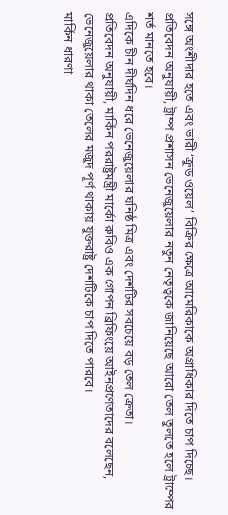সঙ্গে অংশীদার হতে এবং ভারী ‘ক্রুড ওয়েল’ বিক্রির ক্ষেত্রে আমেরিকাকে অগ্রাধিকার দিতে চাপ দিচ্ছে।
প্রতিবেদন অনুযায়ী, ট্রাম্প প্রশাসন ভেনেজুয়েলার নতুন নেতৃত্বকে জানিয়েছে আরো তেল তুলতে হলে ট্রাম্পের শর্ত মানতে হবে।
এদিকে চীন দীর্ঘদিন ধরে ভেনেজুয়েলার ঘনিষ্ঠ মিত্র এবং দেশটির সবচেয়ে বড় তেল ক্রেতা।
প্রতিবেদন অনুযায়ী, মার্কিন পররাষ্ট্রমন্ত্রী মার্কো রুবিও এক গোপন ব্রিফিংয়ে আইনপ্রণেতাদের বলেছেন, ভেনেজুয়েলার থাকা তেলের মজুদ পূর্ণ থাকায় যুক্তরাষ্ট্র দেশটিকে চাপ দিতে পারবে।
মার্কিন ধারণা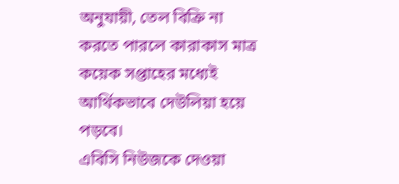অনুযায়ী, তেল বিক্রি না করতে পারলে কারাকাস মাত্র কয়েক সপ্তাহের মধ্যেই আর্থিকভাবে দেউলিয়া হয়ে পড়বে।
এবিসি নিউজকে দেওয়া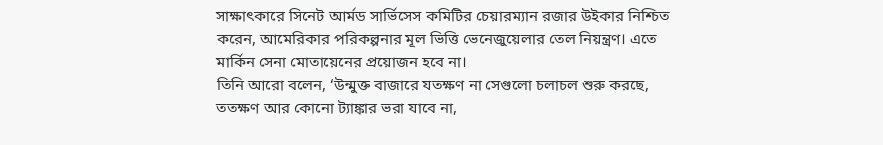সাক্ষাৎকারে সিনেট আর্মড সার্ভিসেস কমিটির চেয়ারম্যান রজার উইকার নিশ্চিত করেন, আমেরিকার পরিকল্পনার মূল ভিত্তি ভেনেজুয়েলার তেল নিয়ন্ত্রণ। এতে মার্কিন সেনা মোতায়েনের প্রয়োজন হবে না।
তিনি আরো বলেন, ‘উন্মুক্ত বাজারে যতক্ষণ না সেগুলো চলাচল শুরু করছে, ততক্ষণ আর কোনো ট্যাঙ্কার ভরা যাবে না,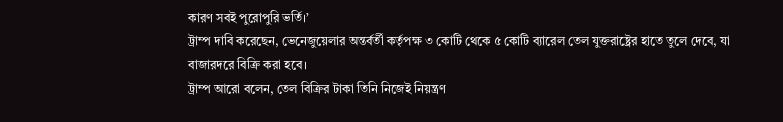কারণ সবই পুরোপুরি ভর্তি।’
ট্রাম্প দাবি করেছেন, ভেনেজুয়েলার অন্তর্বর্তী কর্তৃপক্ষ ৩ কোটি থেকে ৫ কোটি ব্যারেল তেল যুক্তরাষ্ট্রের হাতে তুলে দেবে, যা বাজারদরে বিক্রি করা হবে।
ট্রাম্প আরো বলেন, তেল বিক্রির টাকা তিনি নিজেই নিয়ন্ত্রণ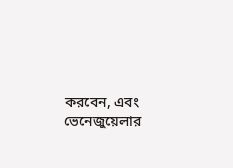করবেন, এবং ভেনেজুয়েলার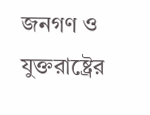জনগণ ও যুক্তরাষ্ট্রের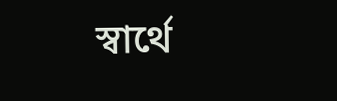স্বার্থে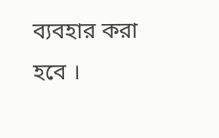ব্যবহার করা হবে ।